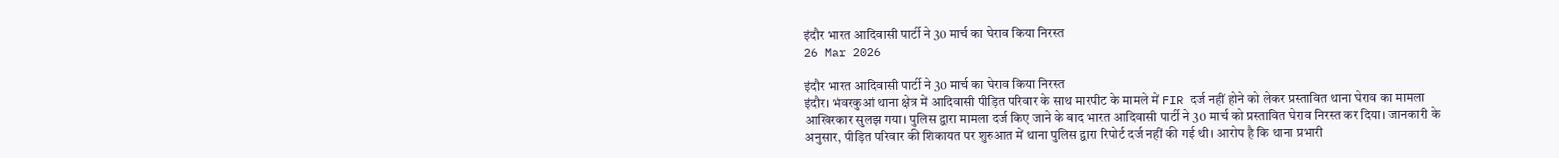इंदौर भारत आदिवासी पार्टी ने 30 मार्च का घेराव किया निरस्त
26 Mar 2026

इंदौर भारत आदिवासी पार्टी ने 30 मार्च का घेराव किया निरस्त
इंदौर। भंवरकुआं थाना क्षेत्र में आदिवासी पीड़ित परिवार के साथ मारपीट के मामले में FIR दर्ज नहीं होने को लेकर प्रस्तावित थाना घेराव का मामला आखिरकार सुलझ गया। पुलिस द्वारा मामला दर्ज किए जाने के बाद भारत आदिवासी पार्टी ने 30 मार्च को प्रस्तावित घेराव निरस्त कर दिया। जानकारी के अनुसार, पीड़ित परिवार की शिकायत पर शुरुआत में थाना पुलिस द्वारा रिपोर्ट दर्ज नहीं की गई थी। आरोप है कि थाना प्रभारी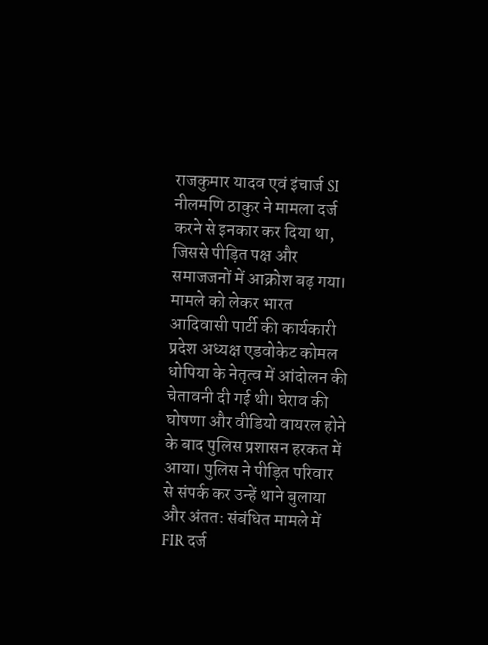राजकुमार यादव एवं इंचार्ज SI नीलमणि ठाकुर ने मामला दर्ज करने से इनकार कर दिया था, जिससे पीड़ित पक्ष और समाजजनों में आक्रोश बढ़ गया। मामले को लेकर भारत आदिवासी पार्टी की कार्यकारी प्रदेश अध्यक्ष एडवोकेट कोमल धोपिया के नेतृत्व में आंदोलन की चेतावनी दी गई थी। घेराव की घोषणा और वीडियो वायरल होने के बाद पुलिस प्रशासन हरकत में आया। पुलिस ने पीड़ित परिवार से संपर्क कर उन्हें थाने बुलाया और अंततः संबंधित मामले में FIR दर्ज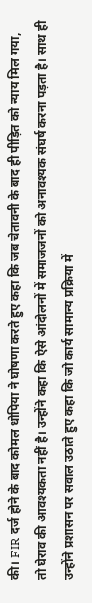की। FIR दर्ज होने के बाद कोमल धोपिया ने घोषणा करते हुए कहा कि जब चेतावनी के बाद ही पीड़ित को न्याय मिल गया, तो घेराव की आवश्यकता नहीं है। उन्होंने कहा कि ऐसे आंदोलनों में समाजजनों को अनावश्यक संघर्ष करना पड़ता है। साथ ही उन्होंने प्रशासन पर सवाल उठाते हुए कहा कि जो कार्य सामान्य प्रक्रिया में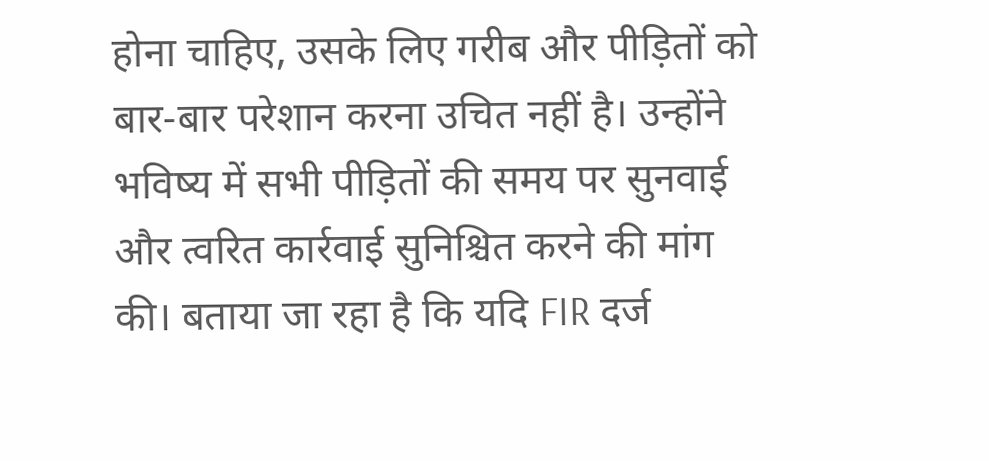होना चाहिए, उसके लिए गरीब और पीड़ितों को बार-बार परेशान करना उचित नहीं है। उन्होंने भविष्य में सभी पीड़ितों की समय पर सुनवाई और त्वरित कार्रवाई सुनिश्चित करने की मांग की। बताया जा रहा है कि यदि FIR दर्ज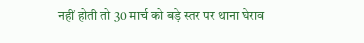नहीं होती तो 30 मार्च को बड़े स्तर पर थाना घेराव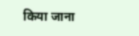किया जाना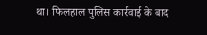था। फिलहाल पुलिस कार्रवाई के बाद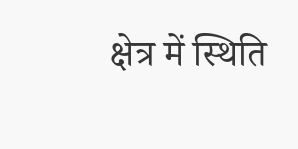क्षेत्र में स्थिति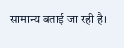सामान्य बताई जा रही है।